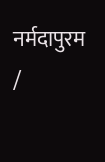नर्मदापुरम /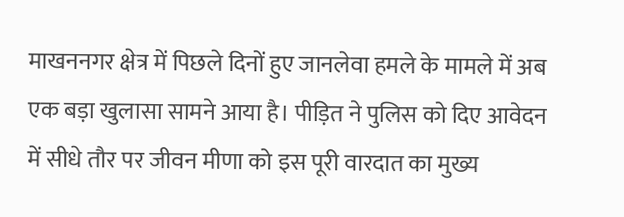माखननगर क्षेत्र में पिछले दिनों हुए जानलेवा हमले के मामले में अब एक बड़ा खुलासा सामने आया है। पीड़ित ने पुलिस को दिए आवेदन में सीधे तौर पर जीवन मीणा को इस पूरी वारदात का मुख्य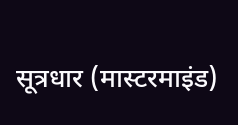सूत्रधार (मास्टरमाइंड)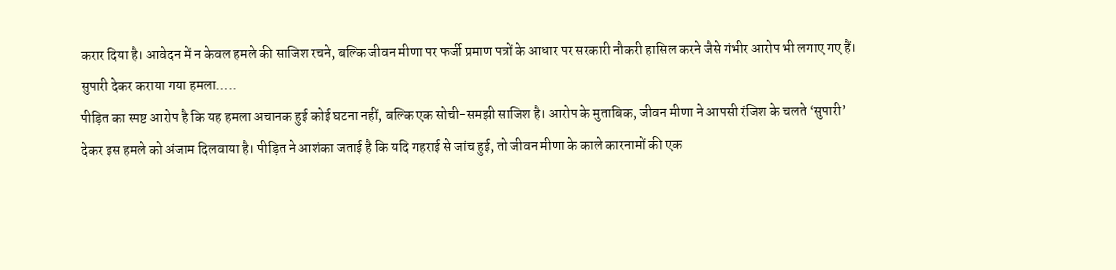करार दिया है। आवेदन में न केवल हमले की साजिश रचने, बल्कि जीवन मीणा पर फर्जी प्रमाण पत्रों के आधार पर सरकारी नौकरी हासिल करने जैसे गंभीर आरोप भी लगाए गए हैं।
सुपारी देकर कराया गया हमला…..
पीड़ित का स्पष्ट आरोप है कि यह हमला अचानक हुई कोई घटना नहीं, बल्कि एक सोची-समझी साजिश है। आरोप के मुताबिक, जीवन मीणा ने आपसी रंजिश के चलते ‘सुपारी’ देकर इस हमले को अंजाम दिलवाया है। पीड़ित ने आशंका जताई है कि यदि गहराई से जांच हुई, तो जीवन मीणा के काले कारनामों की एक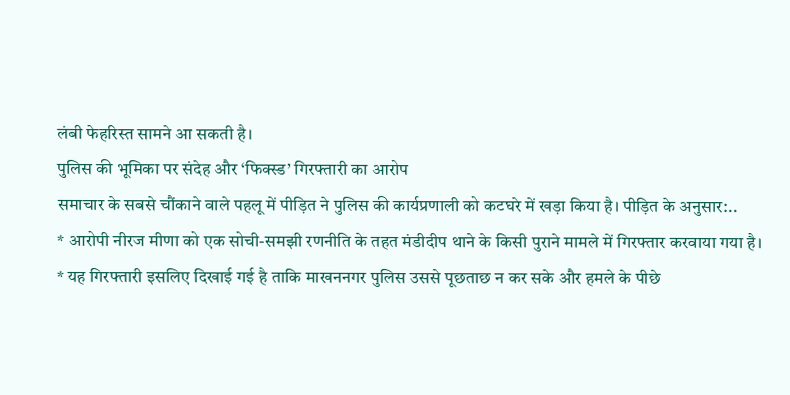लंबी फेहरिस्त सामने आ सकती है।
पुलिस की भूमिका पर संदेह और ‘फिक्स्ड’ गिरफ्तारी का आरोप
समाचार के सबसे चौंकाने वाले पहलू में पीड़ित ने पुलिस की कार्यप्रणाली को कटघरे में खड़ा किया है। पीड़ित के अनुसार:..
* आरोपी नीरज मीणा को एक सोची-समझी रणनीति के तहत मंडीदीप थाने के किसी पुराने मामले में गिरफ्तार करवाया गया है।
* यह गिरफ्तारी इसलिए दिखाई गई है ताकि माखननगर पुलिस उससे पूछताछ न कर सके और हमले के पीछे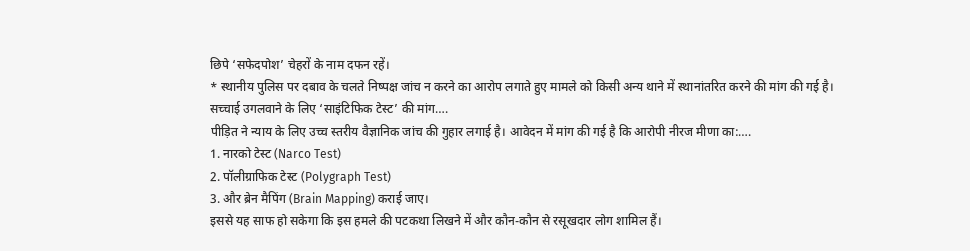छिपे ‘सफेदपोश’ चेहरों के नाम दफन रहें।
* स्थानीय पुलिस पर दबाव के चलते निष्पक्ष जांच न करने का आरोप लगाते हुए मामले को किसी अन्य थाने में स्थानांतरित करने की मांग की गई है।
सच्चाई उगलवाने के लिए ‘साइंटिफिक टेस्ट’ की मांग….
पीड़ित ने न्याय के लिए उच्च स्तरीय वैज्ञानिक जांच की गुहार लगाई है। आवेदन में मांग की गई है कि आरोपी नीरज मीणा का:….
1. नारको टेस्ट (Narco Test)
2. पॉलीग्राफिक टेस्ट (Polygraph Test)
3. और ब्रेन मैपिंग (Brain Mapping) कराई जाए।
इससे यह साफ हो सकेगा कि इस हमले की पटकथा लिखने में और कौन-कौन से रसूखदार लोग शामिल हैं।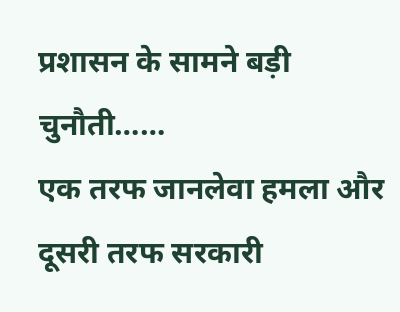प्रशासन के सामने बड़ी चुनौती……
एक तरफ जानलेवा हमला और दूसरी तरफ सरकारी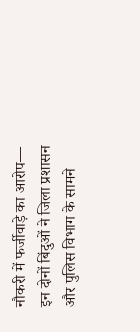नौकरी में फर्जीवाड़े का आरोप— इन दोनों बिंदुओं ने जिला प्रशासन और पुलिस विभाग के सामने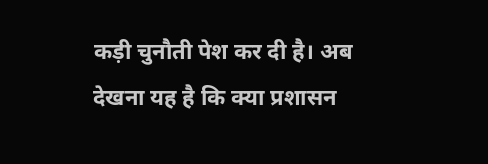कड़ी चुनौती पेश कर दी है। अब देखना यह है कि क्या प्रशासन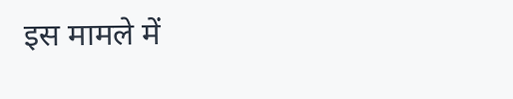इस मामले में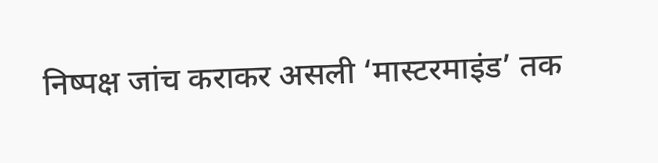निष्पक्ष जांच कराकर असली ‘मास्टरमाइंड’ तक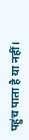पहुंच पाता है या नहीं।